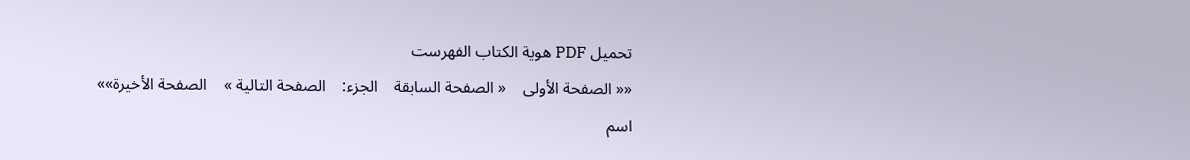تحمیل PDF هویة الکتاب الفهرست
«« الصفحة الأولی    « الصفحة السابقة    الجزء:    الصفحة التالیة »    الصفحة الأخیرة»»
اسم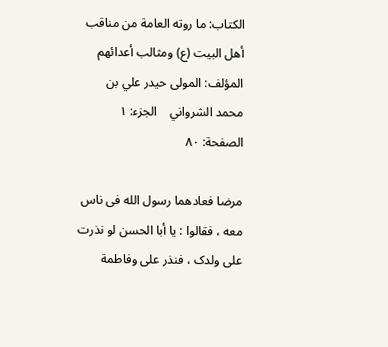الکتاب: ما روته العامة من مناقب أهل البيت (ع) ومثالب أعدائهم    المؤلف: المولى حيدر علي بن محمد الشرواني    الجزء: ۱    الصفحة: ۸٠

مرضا فعادهما رسول الله فی ناس معه ، فقالوا : یا أبا الحسن لو نذرت على ولدک ، فنذر علی وفاطمة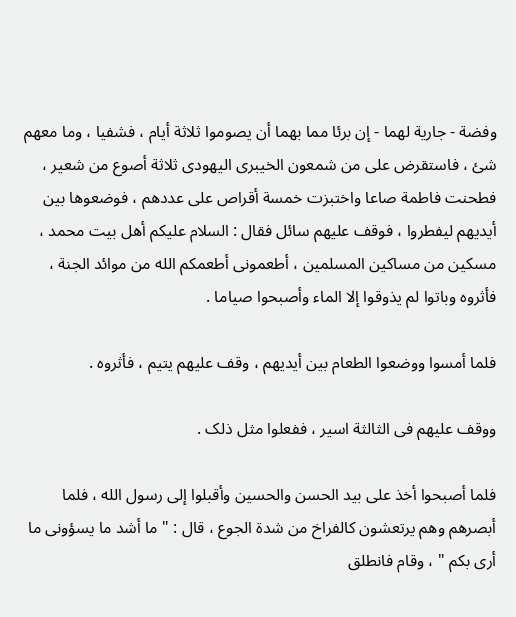وفضة - جاریة لهما - إن برئا مما بهما أن یصوموا ثلاثة أیام ، فشفیا ، وما معهم شئ ، فاستقرض علی من شمعون الخیبری الیهودی ثلاثة أصوع من شعیر ، فطحنت فاطمة صاعا واختبزت خمسة أقراص على عددهم ، فوضعوها بین أیدیهم لیفطروا ، فوقف علیهم سائل فقال : السلام علیکم أهل بیت محمد ، مسکین من مساکین المسلمین ، أطعمونی أطعمکم الله من موائد الجنة ، فأثروه وباتوا لم یذوقوا إلا الماء وأصبحوا صیاما .

فلما أمسوا ووضعوا الطعام بین أیدیهم ، وقف علیهم یتیم ، فأثروه .

ووقف علیهم فی الثالثة اسیر ، ففعلوا مثل ذلک .

فلما أصبحوا أخذ علی بید الحسن والحسین وأقبلوا إلى رسول الله ، فلما أبصرهم وهم یرتعشون کالفراخ من شدة الجوع ، قال : " ما أشد ما یسؤونی ما أرى بکم " ، وقام فانطلق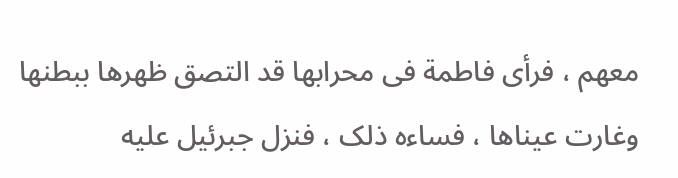معهم ، فرأى فاطمة فی محرابها قد التصق ظهرها ببطنها وغارت عیناها ، فساءه ذلک ، فنزل جبرئیل علیه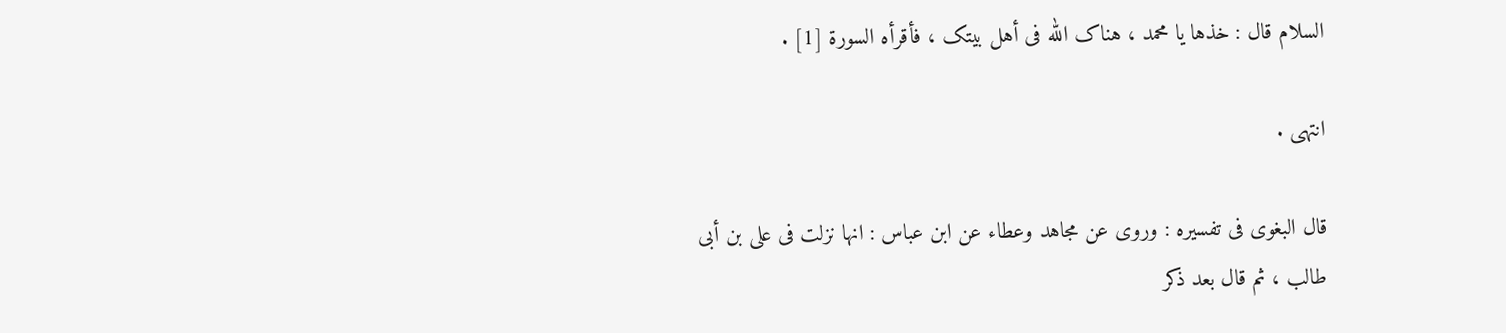السلام قال : خذها یا محمد ، هناک الله فی أهل بیتک ، فأقرأه السورة [1] .

انتهى .

قال البغوی فی تفسیره : وروی عن مجاهد وعطاء عن ابن عباس : انها نزلت فی علی بن أبی طالب ، ثم قال بعد ذکر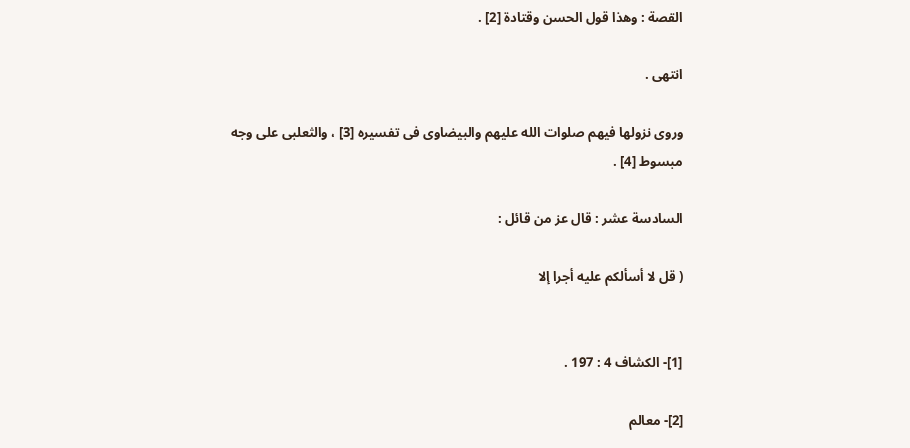القصة : وهذا قول الحسن وقتادة [2] .

انتهى .

وروى نزولها فیهم صلوات الله علیهم والبیضاوی فی تفسیره [3] ، والثعلبی على وجه مبسوط [4] .

السادسة عشر : قال عز من قائل :

( قل لا أسألکم علیه أجرا إلا


[1]- الکشاف 4 : 197 .

[2]- معالم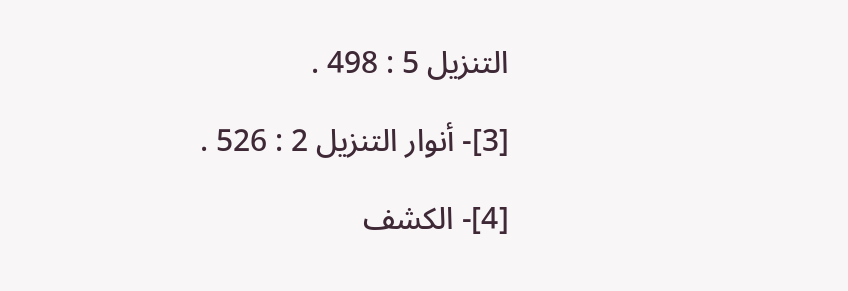التنزیل 5 : 498 .

[3]- أنوار التنزیل 2 : 526 .

[4]- الکشف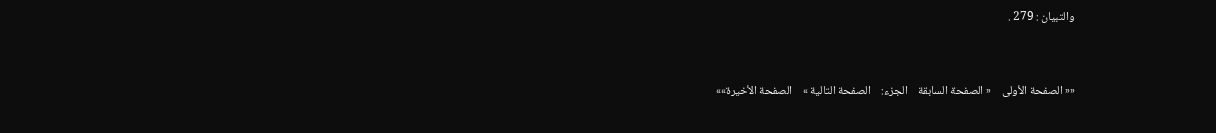والتبیان : 279 .


«« الصفحة الأولی    « الصفحة السابقة    الجزء:    الصفحة التالیة »    الصفحة الأخیرة»»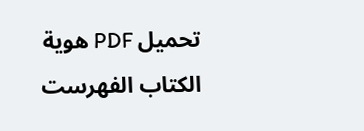تحمیل PDF هویة الکتاب الفهرست